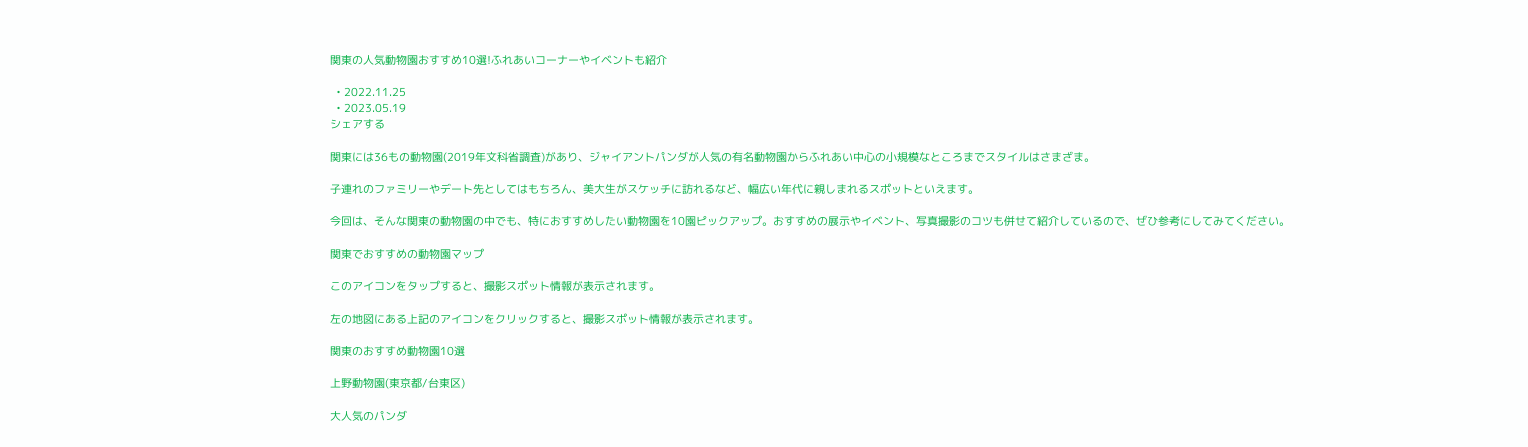関東の人気動物園おすすめ10選!ふれあいコーナーやイベントも紹介

  • 2022.11.25
  • 2023.05.19
シェアする

関東には36もの動物園(2019年文科省調査)があり、ジャイアントパンダが人気の有名動物園からふれあい中心の小規模なところまでスタイルはさまざま。

子連れのファミリーやデート先としてはもちろん、美大生がスケッチに訪れるなど、幅広い年代に親しまれるスポットといえます。

今回は、そんな関東の動物園の中でも、特におすすめしたい動物園を10園ピックアップ。おすすめの展示やイベント、写真撮影のコツも併せて紹介しているので、ぜひ参考にしてみてください。

関東でおすすめの動物園マップ

このアイコンをタップすると、撮影スポット情報が表示されます。

左の地図にある上記のアイコンをクリックすると、撮影スポット情報が表示されます。

関東のおすすめ動物園10選

上野動物園(東京都/台東区)

大人気のパンダ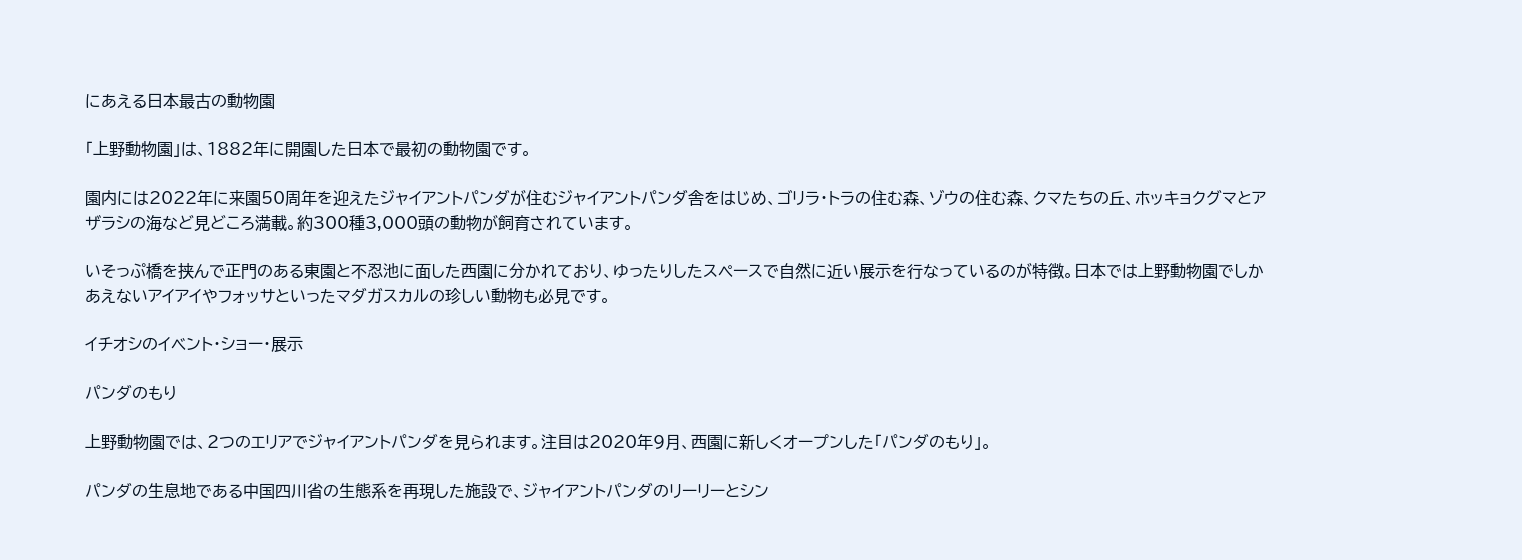にあえる日本最古の動物園

「上野動物園」は、1882年に開園した日本で最初の動物園です。

園内には2022年に来園50周年を迎えたジャイアントパンダが住むジャイアントパンダ舎をはじめ、ゴリラ・トラの住む森、ゾウの住む森、クマたちの丘、ホッキョクグマとアザラシの海など見どころ満載。約300種3,000頭の動物が飼育されています。

いそっぷ橋を挟んで正門のある東園と不忍池に面した西園に分かれており、ゆったりしたスペースで自然に近い展示を行なっているのが特徴。日本では上野動物園でしかあえないアイアイやフォッサといったマダガスカルの珍しい動物も必見です。

イチオシのイベント・ショー・展示

パンダのもり

上野動物園では、2つのエリアでジャイアントパンダを見られます。注目は2020年9月、西園に新しくオープンした「パンダのもり」。

パンダの生息地である中国四川省の生態系を再現した施設で、ジャイアントパンダのリーリーとシン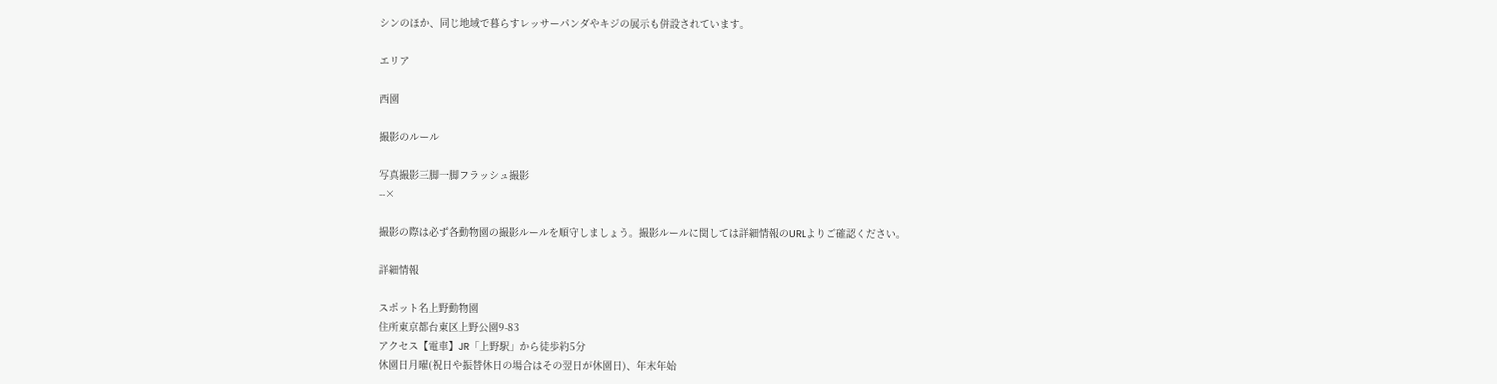シンのほか、同じ地域で暮らすレッサーパンダやキジの展示も併設されています。

エリア

西園

撮影のルール

写真撮影三脚一脚フラッシュ撮影
--×

撮影の際は必ず各動物園の撮影ルールを順守しましょう。撮影ルールに関しては詳細情報のURLよりご確認ください。

詳細情報

スポット名上野動物園
住所東京都台東区上野公園9-83
アクセス【電車】JR「上野駅」から徒歩約5分
休園日月曜(祝日や振替休日の場合はその翌日が休園日)、年末年始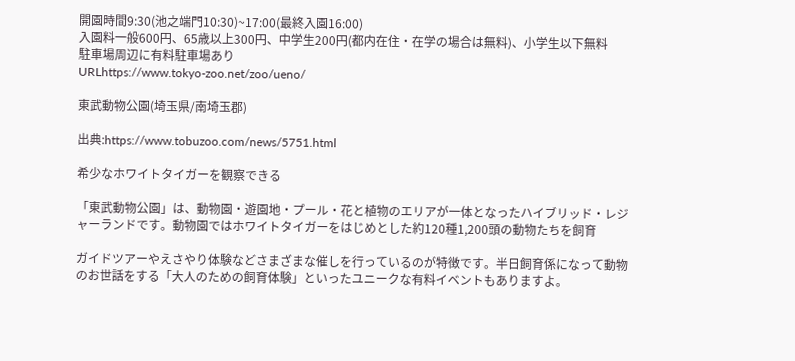開園時間9:30(池之端門10:30)~17:00(最終入園16:00)
入園料一般600円、65歳以上300円、中学生200円(都内在住・在学の場合は無料)、小学生以下無料
駐車場周辺に有料駐車場あり
URLhttps://www.tokyo-zoo.net/zoo/ueno/

東武動物公園(埼玉県/南埼玉郡)

出典:https://www.tobuzoo.com/news/5751.html

希少なホワイトタイガーを観察できる

「東武動物公園」は、動物園・遊園地・プール・花と植物のエリアが一体となったハイブリッド・レジャーランドです。動物園ではホワイトタイガーをはじめとした約120種1,200頭の動物たちを飼育

ガイドツアーやえさやり体験などさまざまな催しを行っているのが特徴です。半日飼育係になって動物のお世話をする「大人のための飼育体験」といったユニークな有料イベントもありますよ。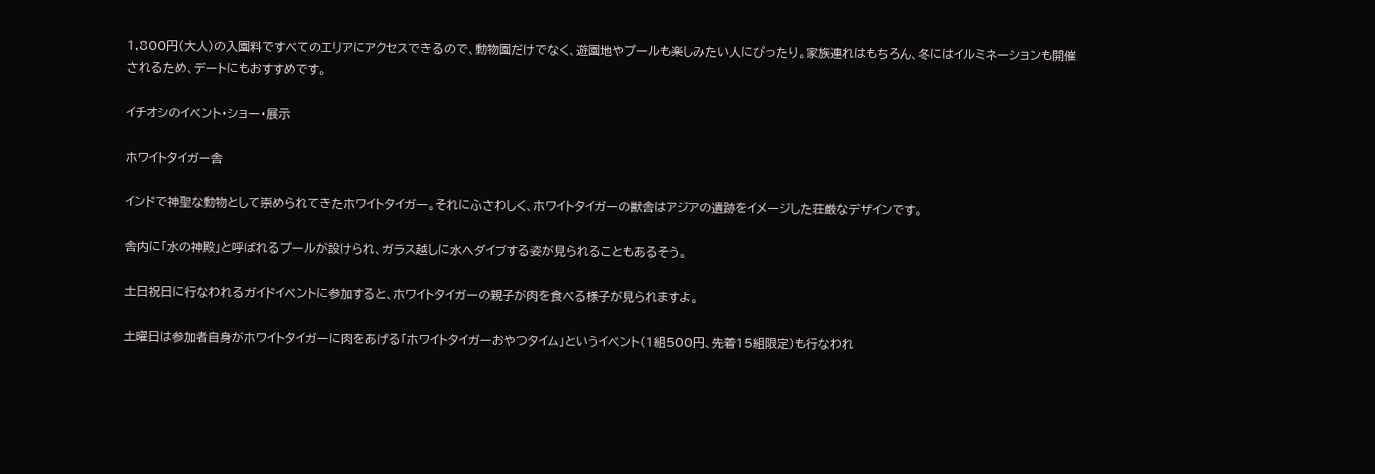1,800円(大人)の入園料ですべてのエリアにアクセスできるので、動物園だけでなく、遊園地やプールも楽しみたい人にぴったり。家族連れはもちろん、冬にはイルミネーションも開催されるため、デートにもおすすめです。

イチオシのイベント・ショー・展示

ホワイトタイガー舎

インドで神聖な動物として崇められてきたホワイトタイガー。それにふさわしく、ホワイトタイガーの獣舎はアジアの遺跡をイメージした荘厳なデザインです。

舎内に「水の神殿」と呼ばれるプールが設けられ、ガラス越しに水へダイブする姿が見られることもあるそう。

土日祝日に行なわれるガイドイベントに参加すると、ホワイトタイガーの親子が肉を食べる様子が見られますよ。

土曜日は参加者自身がホワイトタイガーに肉をあげる「ホワイトタイガーおやつタイム」というイベント(1組500円、先着15組限定)も行なわれ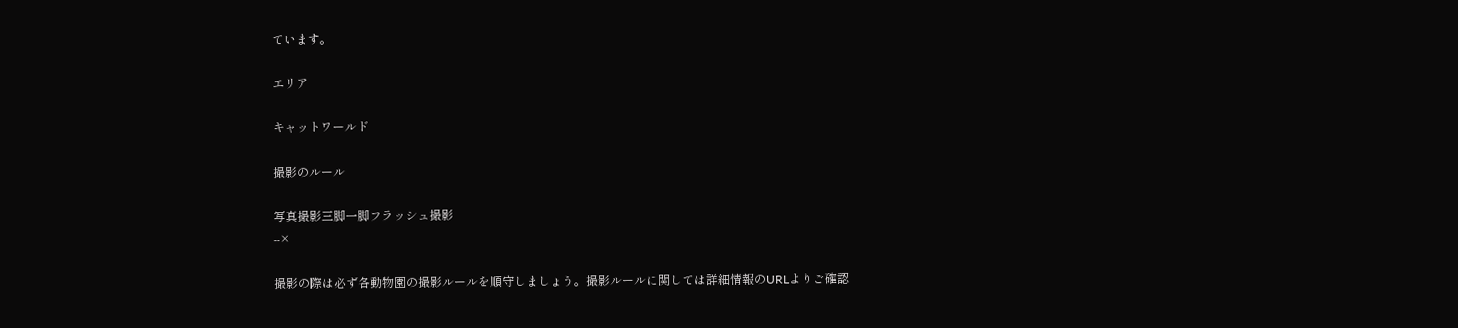ています。

エリア

キャットワールド

撮影のルール

写真撮影三脚一脚フラッシュ撮影
--×

撮影の際は必ず各動物園の撮影ルールを順守しましょう。撮影ルールに関しては詳細情報のURLよりご確認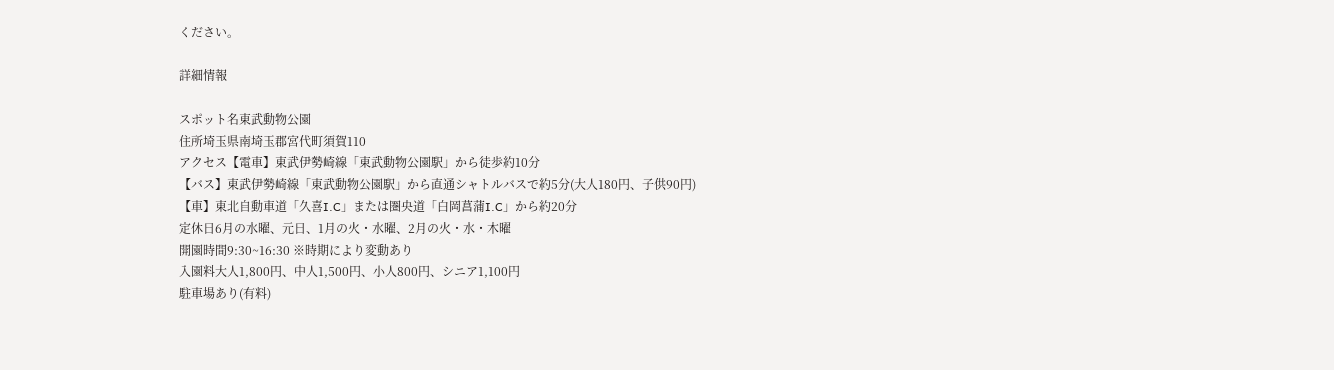ください。

詳細情報

スポット名東武動物公園
住所埼玉県南埼玉郡宮代町須賀110
アクセス【電車】東武伊勢崎線「東武動物公園駅」から徒歩約10分
【バス】東武伊勢崎線「東武動物公園駅」から直通シャトルバスで約5分(大人180円、子供90円)
【車】東北自動車道「久喜I.C」または圏央道「白岡菖蒲I.C」から約20分
定休日6月の水曜、元日、1月の火・水曜、2月の火・水・木曜
開園時間9:30~16:30 ※時期により変動あり
入園料大人1,800円、中人1,500円、小人800円、シニア1,100円
駐車場あり(有料)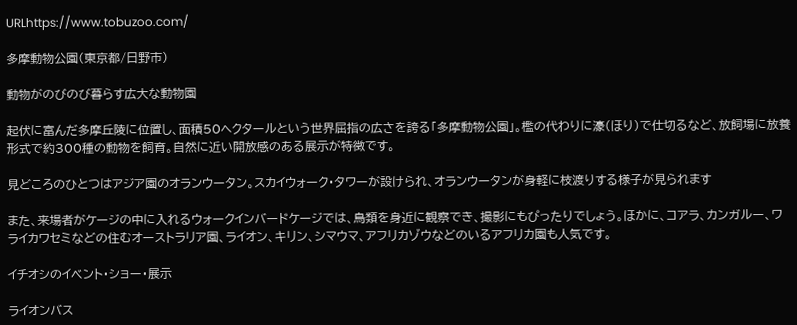URLhttps://www.tobuzoo.com/

多摩動物公園(東京都/日野市)

動物がのびのび暮らす広大な動物園

起伏に富んだ多摩丘陵に位置し、面積50ヘクタールという世界屈指の広さを誇る「多摩動物公園」。檻の代わりに濠(ほり)で仕切るなど、放飼場に放養形式で約300種の動物を飼育。自然に近い開放感のある展示が特徴です。

見どころのひとつはアジア園のオランウータン。スカイウォーク・タワーが設けられ、オランウータンが身軽に枝渡りする様子が見られます

また、来場者がケージの中に入れるウォークインバードケージでは、鳥類を身近に観察でき、撮影にもぴったりでしょう。ほかに、コアラ、カンガルー、ワライカワセミなどの住むオーストラリア園、ライオン、キリン、シマウマ、アフリカゾウなどのいるアフリカ園も人気です。

イチオシのイベント・ショー・展示

ライオンバス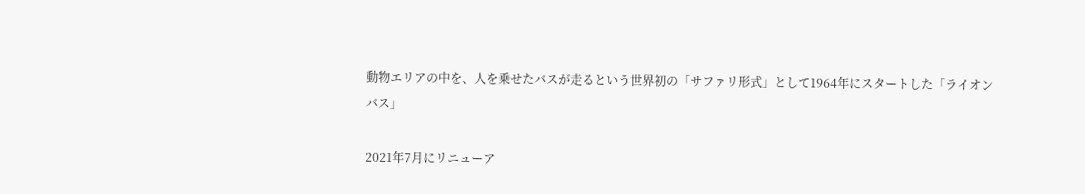動物エリアの中を、人を乗せたバスが走るという世界初の「サファリ形式」として1964年にスタートした「ライオンバス」

2021年7月にリニューア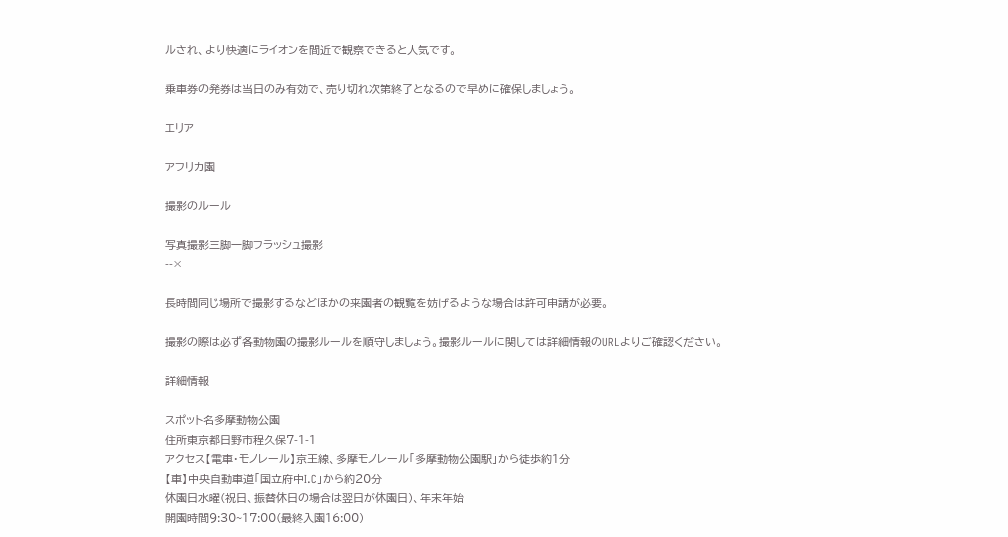ルされ、より快適にライオンを間近で観察できると人気です。

乗車券の発券は当日のみ有効で、売り切れ次第終了となるので早めに確保しましょう。

エリア

アフリカ園

撮影のルール

写真撮影三脚一脚フラッシュ撮影
--×

長時間同じ場所で撮影するなどほかの来園者の観覧を妨げるような場合は許可申請が必要。

撮影の際は必ず各動物園の撮影ルールを順守しましょう。撮影ルールに関しては詳細情報のURLよりご確認ください。

詳細情報

スポット名多摩動物公園
住所東京都日野市程久保7-1-1
アクセス【電車・モノレール】京王線、多摩モノレール「多摩動物公園駅」から徒歩約1分
【車】中央自動車道「国立府中I.C」から約20分
休園日水曜(祝日、振替休日の場合は翌日が休園日)、年末年始
開園時間9:30~17:00(最終入園16:00)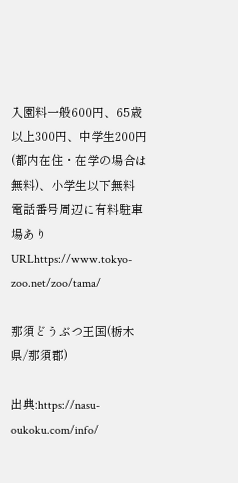入園料一般600円、65歳以上300円、中学生200円(都内在住・在学の場合は無料)、小学生以下無料
電話番号周辺に有料駐車場あり
URLhttps://www.tokyo-zoo.net/zoo/tama/

那須どうぶつ王国(栃木県/那須郡)

出典:https://nasu-oukoku.com/info/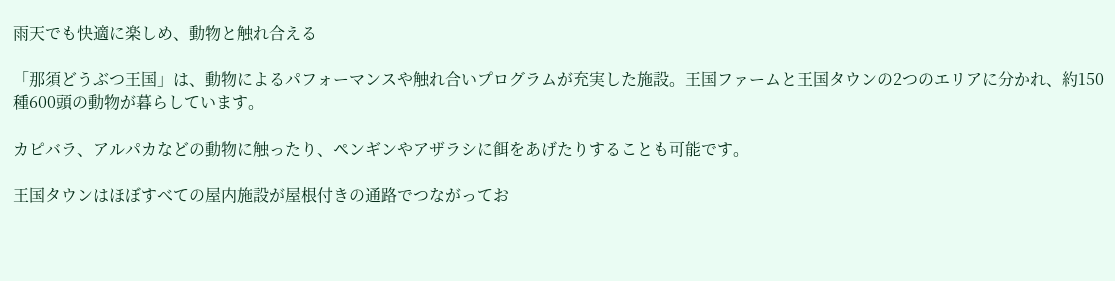雨天でも快適に楽しめ、動物と触れ合える

「那須どうぶつ王国」は、動物によるパフォーマンスや触れ合いプログラムが充実した施設。王国ファームと王国タウンの2つのエリアに分かれ、約150種600頭の動物が暮らしています。

カピバラ、アルパカなどの動物に触ったり、ペンギンやアザラシに餌をあげたりすることも可能です。

王国タウンはほぼすべての屋内施設が屋根付きの通路でつながってお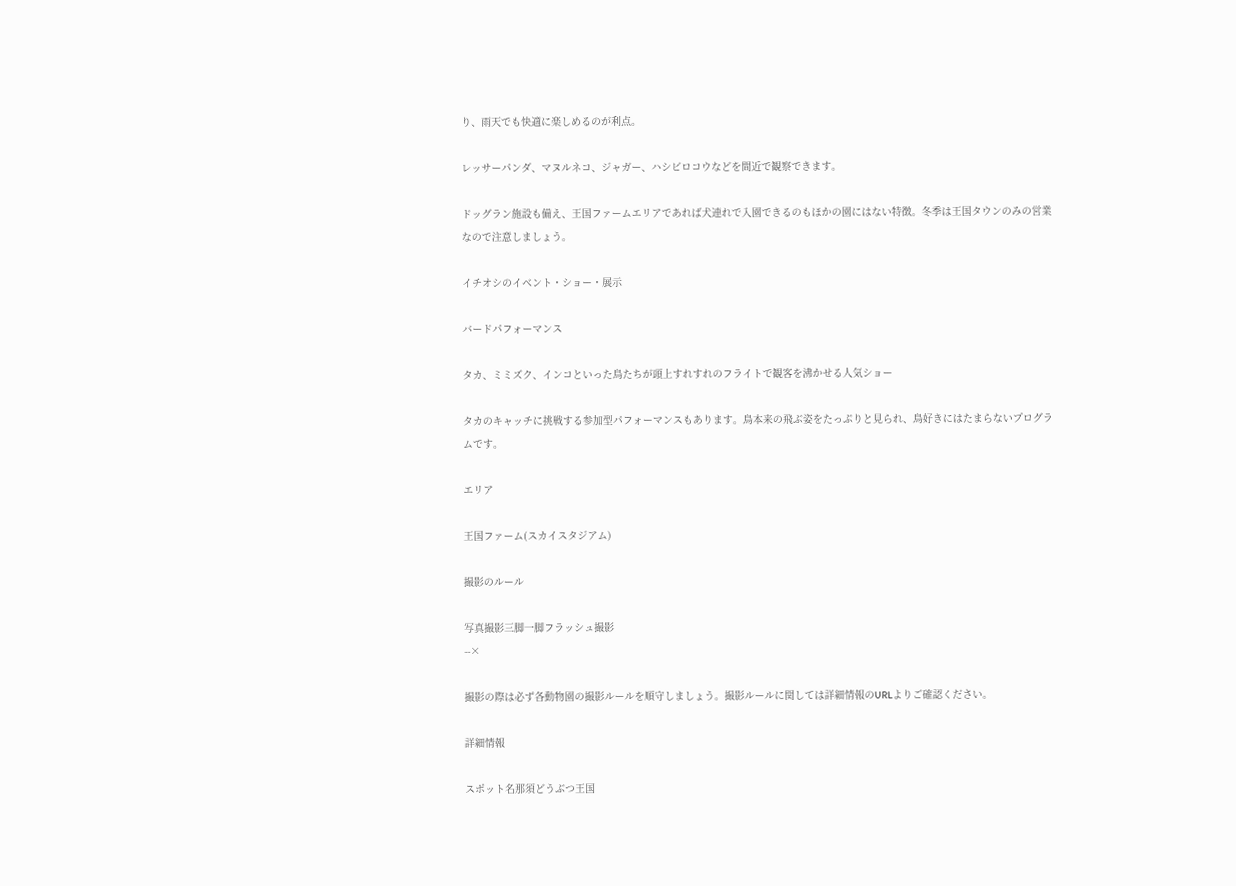り、雨天でも快適に楽しめるのが利点。

レッサーパンダ、マヌルネコ、ジャガー、ハシビロコウなどを間近で観察できます。

ドッグラン施設も備え、王国ファームエリアであれば犬連れで入園できるのもほかの園にはない特徴。冬季は王国タウンのみの営業なので注意しましょう。

イチオシのイベント・ショー・展示

バードパフォーマンス

タカ、ミミズク、インコといった鳥たちが頭上すれすれのフライトで観客を沸かせる人気ショー

タカのキャッチに挑戦する参加型パフォーマンスもあります。鳥本来の飛ぶ姿をたっぷりと見られ、鳥好きにはたまらないプログラムです。

エリア

王国ファーム(スカイスタジアム)

撮影のルール

写真撮影三脚一脚フラッシュ撮影
--×

撮影の際は必ず各動物園の撮影ルールを順守しましょう。撮影ルールに関しては詳細情報のURLよりご確認ください。

詳細情報

スポット名那須どうぶつ王国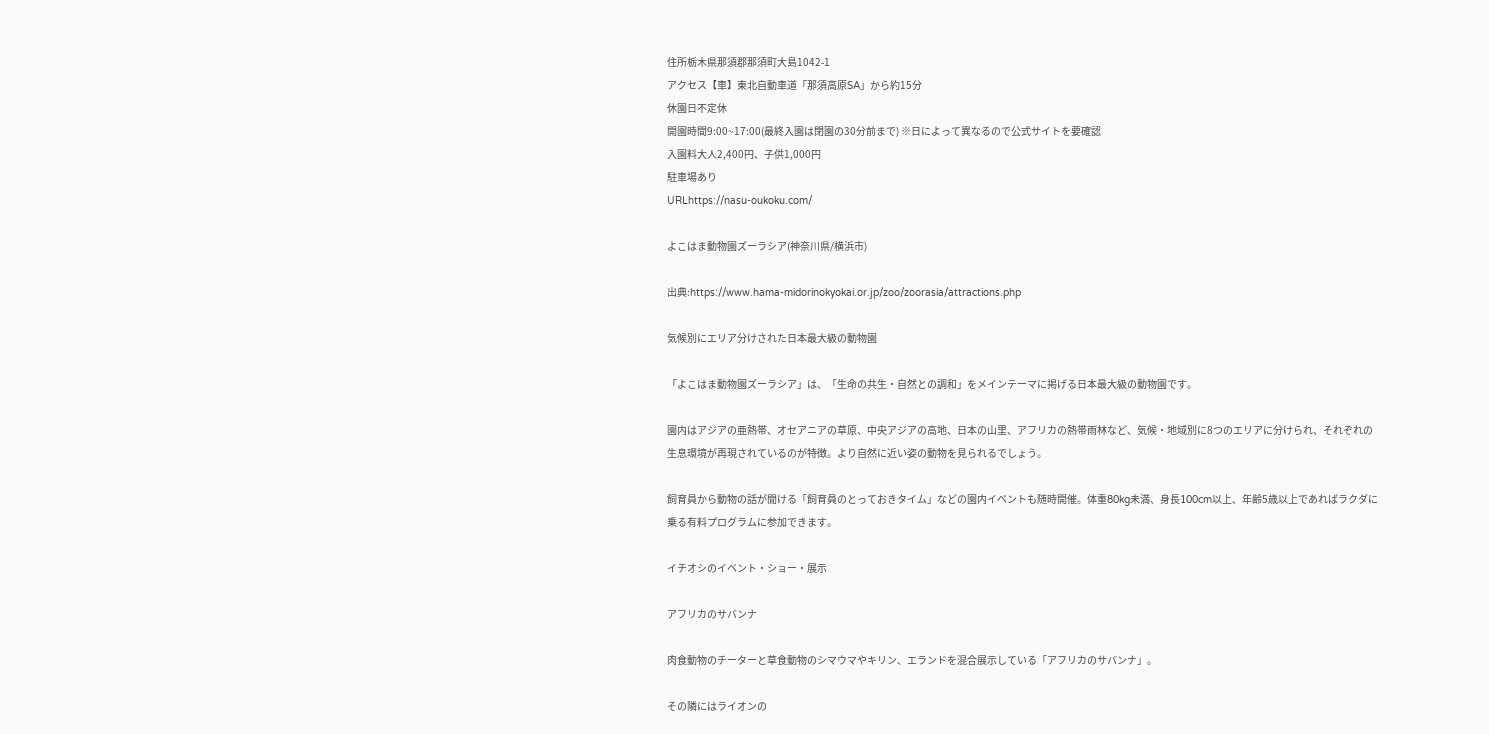住所栃木県那須郡那須町大島1042-1
アクセス【車】東北自動車道「那須高原SA」から約15分
休園日不定休
開園時間9:00~17:00(最終入園は閉園の30分前まで) ※日によって異なるので公式サイトを要確認
入園料大人2,400円、子供1,000円
駐車場あり
URLhttps://nasu-oukoku.com/

よこはま動物園ズーラシア(神奈川県/横浜市)

出典:https://www.hama-midorinokyokai.or.jp/zoo/zoorasia/attractions.php

気候別にエリア分けされた日本最大級の動物園

「よこはま動物園ズーラシア」は、「生命の共生・自然との調和」をメインテーマに掲げる日本最大級の動物園です。

園内はアジアの亜熱帯、オセアニアの草原、中央アジアの高地、日本の山里、アフリカの熱帯雨林など、気候・地域別に8つのエリアに分けられ、それぞれの生息環境が再現されているのが特徴。より自然に近い姿の動物を見られるでしょう。

飼育員から動物の話が聞ける「飼育員のとっておきタイム」などの園内イベントも随時開催。体重80kg未満、身長100cm以上、年齢5歳以上であればラクダに乗る有料プログラムに参加できます。

イチオシのイベント・ショー・展示

アフリカのサバンナ

肉食動物のチーターと草食動物のシマウマやキリン、エランドを混合展示している「アフリカのサバンナ」。

その隣にはライオンの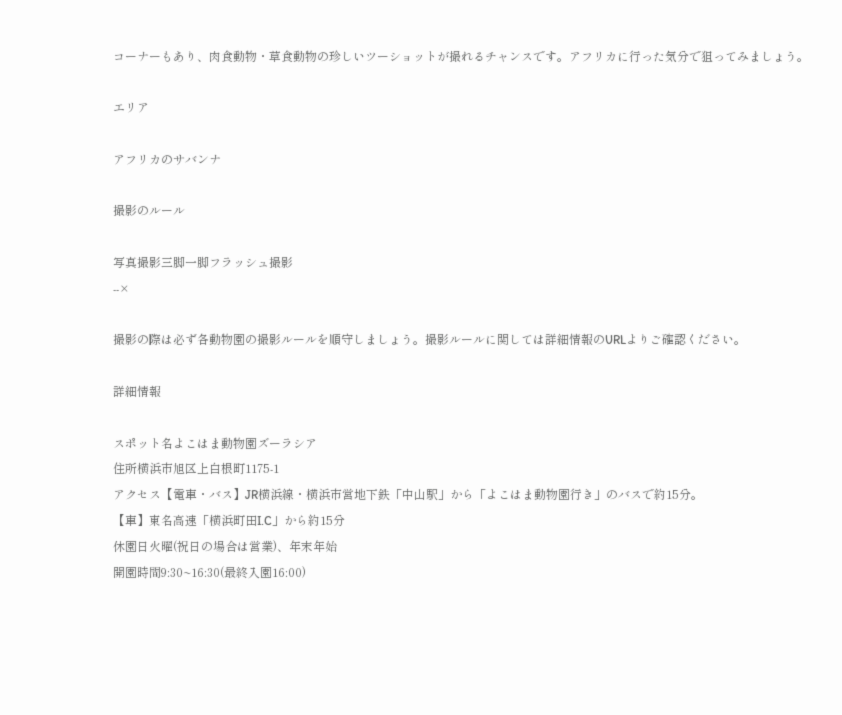コーナーもあり、肉食動物・草食動物の珍しいツーショットが撮れるチャンスです。アフリカに行った気分で狙ってみましょう。

エリア

アフリカのサバンナ

撮影のルール

写真撮影三脚一脚フラッシュ撮影
--×

撮影の際は必ず各動物園の撮影ルールを順守しましょう。撮影ルールに関しては詳細情報のURLよりご確認ください。

詳細情報

スポット名よこはま動物園ズーラシア
住所横浜市旭区上白根町1175-1
アクセス【電車・バス】JR横浜線・横浜市営地下鉄「中山駅」から「よこはま動物園行き」のバスで約15分。
【車】東名高速「横浜町田I.C」から約15分
休園日火曜(祝日の場合は営業)、年末年始
開園時間9:30~16:30(最終入園16:00)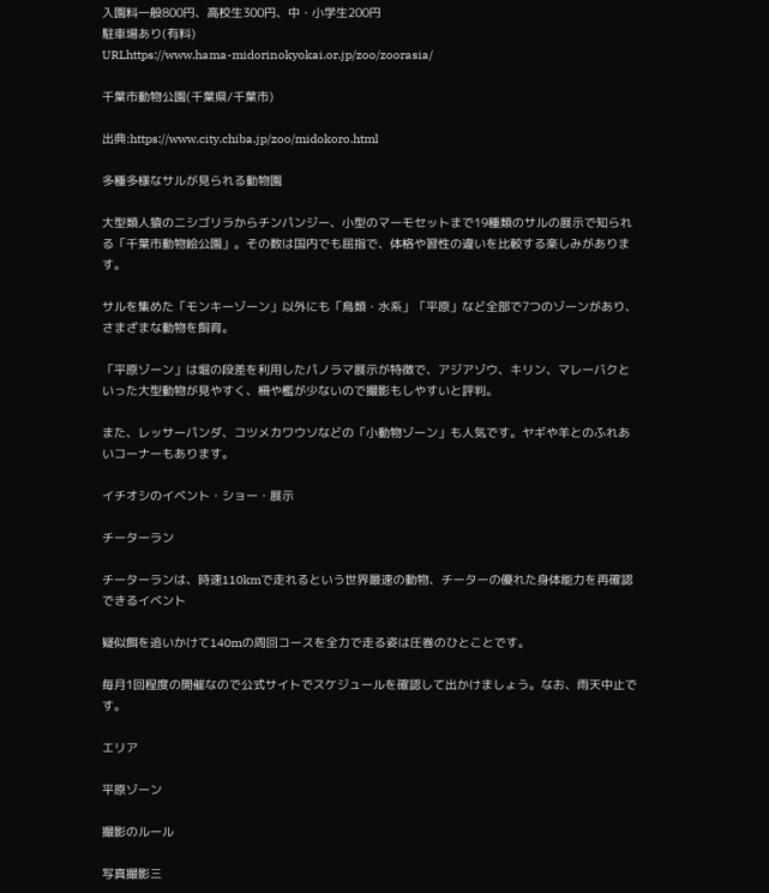入園料一般800円、高校生300円、中・小学生200円
駐車場あり(有料)
URLhttps://www.hama-midorinokyokai.or.jp/zoo/zoorasia/

千葉市動物公園(千葉県/千葉市)

出典:https://www.city.chiba.jp/zoo/midokoro.html

多種多様なサルが見られる動物園

大型類人猿のニシゴリラからチンパンジー、小型のマーモセットまで19種類のサルの展示で知られる「千葉市動物絵公園」。その数は国内でも屈指で、体格や習性の違いを比較する楽しみがあります。

サルを集めた「モンキーゾーン」以外にも「鳥類・水系」「平原」など全部で7つのゾーンがあり、さまざまな動物を飼育。

「平原ゾーン」は堀の段差を利用したパノラマ展示が特徴で、アジアゾウ、キリン、マレーバクといった大型動物が見やすく、柵や檻が少ないので撮影もしやすいと評判。

また、レッサーパンダ、コツメカワウソなどの「小動物ゾーン」も人気です。ヤギや羊とのふれあいコーナーもあります。

イチオシのイベント・ショー・展示

チーターラン

チーターランは、時速110kmで走れるという世界最速の動物、チーターの優れた身体能力を再確認できるイベント

疑似餌を追いかけて140mの周回コースを全力で走る姿は圧巻のひとことです。

毎月1回程度の開催なので公式サイトでスケジュールを確認して出かけましょう。なお、雨天中止です。

エリア

平原ゾーン

撮影のルール

写真撮影三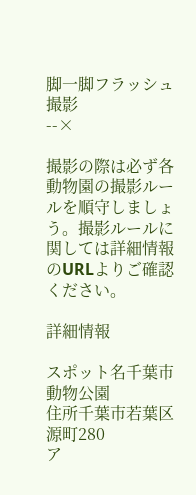脚一脚フラッシュ撮影
--×

撮影の際は必ず各動物園の撮影ルールを順守しましょう。撮影ルールに関しては詳細情報のURLよりご確認ください。

詳細情報

スポット名千葉市動物公園
住所千葉市若葉区源町280
ア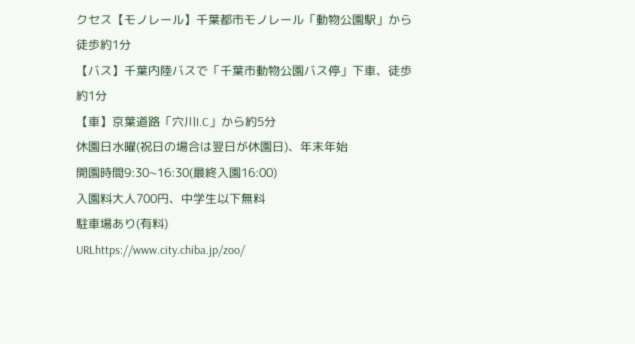クセス【モノレール】千葉都市モノレール「動物公園駅」から徒歩約1分
【バス】千葉内陸バスで「千葉市動物公園バス停」下車、徒歩約1分
【車】京葉道路「穴川I.C」から約5分
休園日水曜(祝日の場合は翌日が休園日)、年末年始
開園時間9:30~16:30(最終入園16:00)
入園料大人700円、中学生以下無料
駐車場あり(有料)
URLhttps://www.city.chiba.jp/zoo/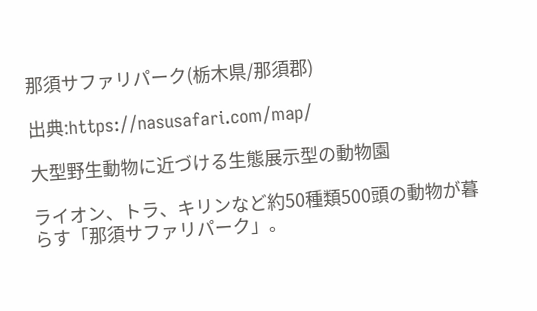那須サファリパーク(栃木県/那須郡)

出典:https://nasusafari.com/map/

大型野生動物に近づける生態展示型の動物園

ライオン、トラ、キリンなど約50種類500頭の動物が暮らす「那須サファリパーク」。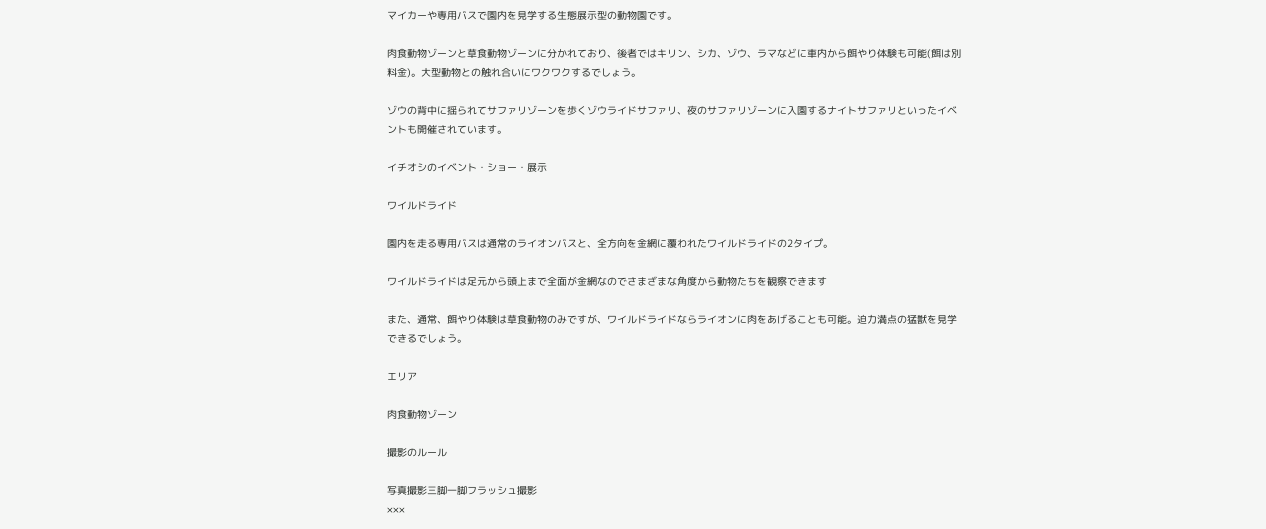マイカーや専用バスで園内を見学する生態展示型の動物園です。

肉食動物ゾーンと草食動物ゾーンに分かれており、後者ではキリン、シカ、ゾウ、ラマなどに車内から餌やり体験も可能(餌は別料金)。大型動物との触れ合いにワクワクするでしょう。

ゾウの背中に揺られてサファリゾーンを歩くゾウライドサファリ、夜のサファリゾーンに入園するナイトサファリといったイベントも開催されています。

イチオシのイベント・ショー・展示

ワイルドライド

園内を走る専用バスは通常のライオンバスと、全方向を金網に覆われたワイルドライドの2タイプ。

ワイルドライドは足元から頭上まで全面が金網なのでさまざまな角度から動物たちを観察できます

また、通常、餌やり体験は草食動物のみですが、ワイルドライドならライオンに肉をあげることも可能。迫力満点の猛獣を見学できるでしょう。

エリア

肉食動物ゾーン

撮影のルール

写真撮影三脚一脚フラッシュ撮影
×××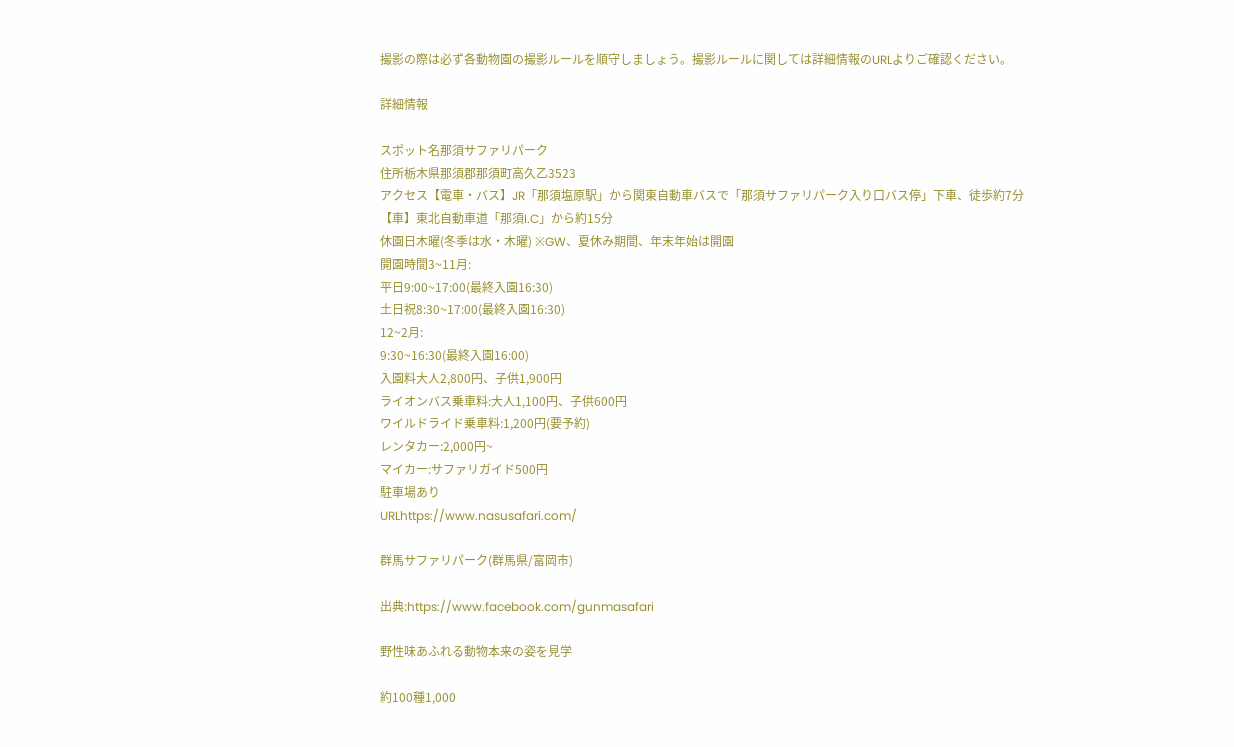撮影の際は必ず各動物園の撮影ルールを順守しましょう。撮影ルールに関しては詳細情報のURLよりご確認ください。

詳細情報

スポット名那須サファリパーク
住所栃木県那須郡那須町高久乙3523
アクセス【電車・バス】JR「那須塩原駅」から関東自動車バスで「那須サファリパーク入り口バス停」下車、徒歩約7分
【車】東北自動車道「那須I.C」から約15分
休園日木曜(冬季は水・木曜) ※GW、夏休み期間、年末年始は開園
開園時間3~11月:
平日9:00~17:00(最終入園16:30)
土日祝8:30~17:00(最終入園16:30)
12~2月:
9:30~16:30(最終入園16:00)
入園料大人2,800円、子供1,900円
ライオンバス乗車料:大人1,100円、子供600円
ワイルドライド乗車料:1,200円(要予約)
レンタカー:2,000円~
マイカー:サファリガイド500円
駐車場あり
URLhttps://www.nasusafari.com/

群馬サファリパーク(群馬県/富岡市)

出典:https://www.facebook.com/gunmasafari

野性味あふれる動物本来の姿を見学

約100種1,000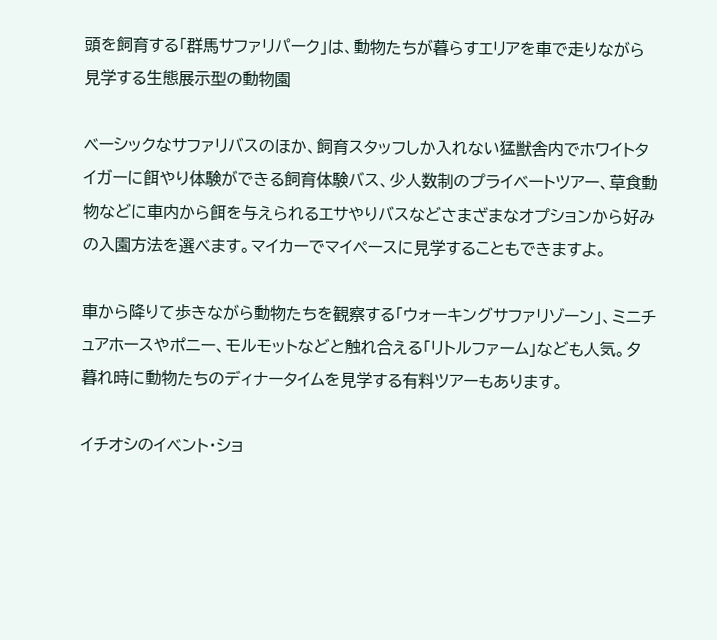頭を飼育する「群馬サファリパーク」は、動物たちが暮らすエリアを車で走りながら見学する生態展示型の動物園

ベーシックなサファリバスのほか、飼育スタッフしか入れない猛獣舎内でホワイトタイガーに餌やり体験ができる飼育体験バス、少人数制のプライベートツアー、草食動物などに車内から餌を与えられるエサやりバスなどさまざまなオプションから好みの入園方法を選べます。マイカーでマイペースに見学することもできますよ。

車から降りて歩きながら動物たちを観察する「ウォーキングサファリゾーン」、ミニチュアホースやポニー、モルモットなどと触れ合える「リトルファーム」なども人気。夕暮れ時に動物たちのディナータイムを見学する有料ツアーもあります。

イチオシのイベント・ショ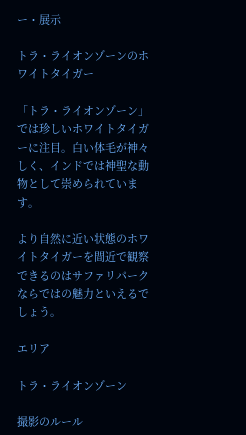ー・展示

トラ・ライオンゾーンのホワイトタイガー

「トラ・ライオンゾーン」では珍しいホワイトタイガーに注目。白い体毛が神々しく、インドでは神聖な動物として崇められています。

より自然に近い状態のホワイトタイガーを間近で観察できるのはサファリパークならではの魅力といえるでしょう。

エリア

トラ・ライオンゾーン

撮影のルール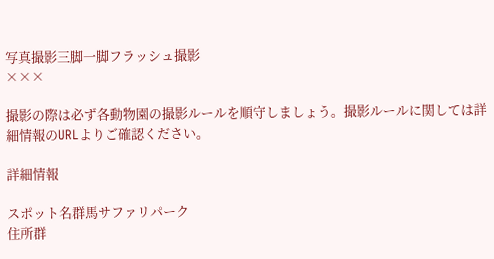写真撮影三脚一脚フラッシュ撮影
×××

撮影の際は必ず各動物園の撮影ルールを順守しましょう。撮影ルールに関しては詳細情報のURLよりご確認ください。

詳細情報

スポット名群馬サファリパーク
住所群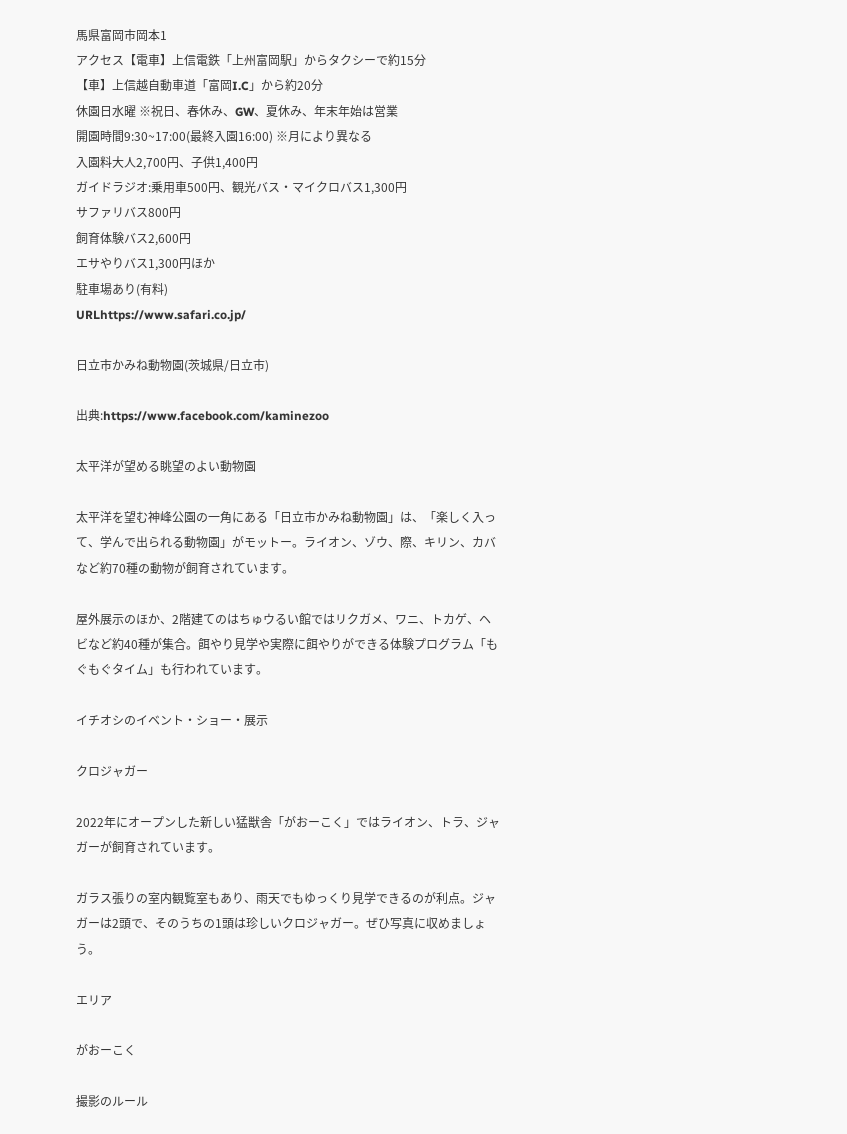馬県富岡市岡本1
アクセス【電車】上信電鉄「上州富岡駅」からタクシーで約15分
【車】上信越自動車道「富岡I.C」から約20分
休園日水曜 ※祝日、春休み、GW、夏休み、年末年始は営業
開園時間9:30~17:00(最終入園16:00) ※月により異なる
入園料大人2,700円、子供1,400円
ガイドラジオ:乗用車500円、観光バス・マイクロバス1,300円
サファリバス800円
飼育体験バス2,600円
エサやりバス1,300円ほか
駐車場あり(有料)
URLhttps://www.safari.co.jp/

日立市かみね動物園(茨城県/日立市)

出典:https://www.facebook.com/kaminezoo

太平洋が望める眺望のよい動物園

太平洋を望む神峰公園の一角にある「日立市かみね動物園」は、「楽しく入って、学んで出られる動物園」がモットー。ライオン、ゾウ、際、キリン、カバなど約70種の動物が飼育されています。

屋外展示のほか、2階建てのはちゅウるい館ではリクガメ、ワニ、トカゲ、ヘビなど約40種が集合。餌やり見学や実際に餌やりができる体験プログラム「もぐもぐタイム」も行われています。

イチオシのイベント・ショー・展示

クロジャガー

2022年にオープンした新しい猛獣舎「がおーこく」ではライオン、トラ、ジャガーが飼育されています。

ガラス張りの室内観覧室もあり、雨天でもゆっくり見学できるのが利点。ジャガーは2頭で、そのうちの1頭は珍しいクロジャガー。ぜひ写真に収めましょう。

エリア

がおーこく

撮影のルール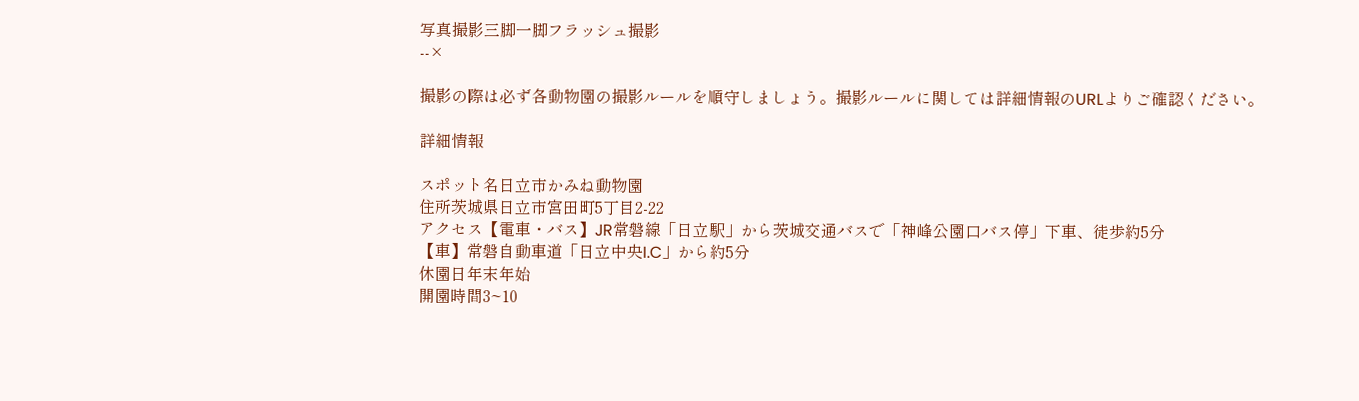写真撮影三脚一脚フラッシュ撮影
--×

撮影の際は必ず各動物園の撮影ルールを順守しましょう。撮影ルールに関しては詳細情報のURLよりご確認ください。

詳細情報

スポット名日立市かみね動物園
住所茨城県日立市宮田町5丁目2-22
アクセス【電車・バス】JR常磐線「日立駅」から茨城交通バスで「神峰公園口バス停」下車、徒歩約5分
【車】常磐自動車道「日立中央I.C」から約5分
休園日年末年始
開園時間3~10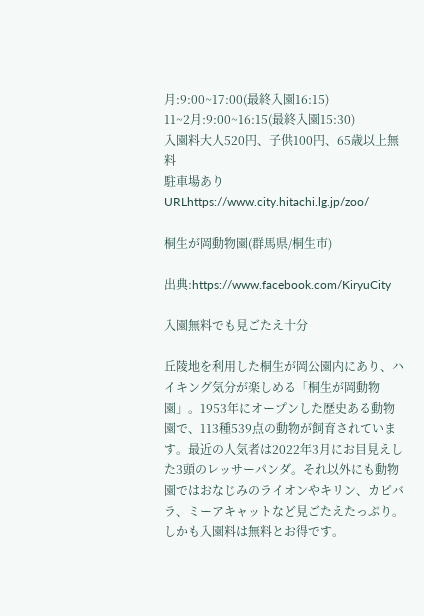月:9:00~17:00(最終入園16:15)
11~2月:9:00~16:15(最終入園15:30)
入園料大人520円、子供100円、65歳以上無料
駐車場あり
URLhttps://www.city.hitachi.lg.jp/zoo/

桐生が岡動物園(群馬県/桐生市)

出典:https://www.facebook.com/KiryuCity

入園無料でも見ごたえ十分

丘陵地を利用した桐生が岡公園内にあり、ハイキング気分が楽しめる「桐生が岡動物園」。1953年にオープンした歴史ある動物園で、113種539点の動物が飼育されています。最近の人気者は2022年3月にお目見えした3頭のレッサーパンダ。それ以外にも動物園ではおなじみのライオンやキリン、カピバラ、ミーアキャットなど見ごたえたっぷり。しかも入園料は無料とお得です。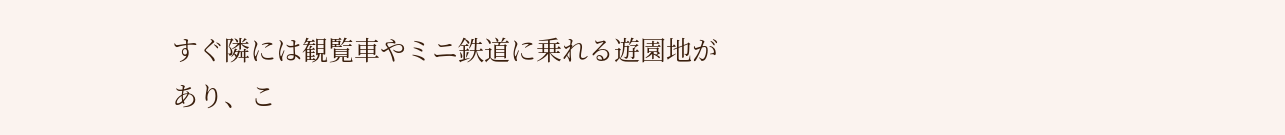すぐ隣には観覧車やミニ鉄道に乗れる遊園地があり、こ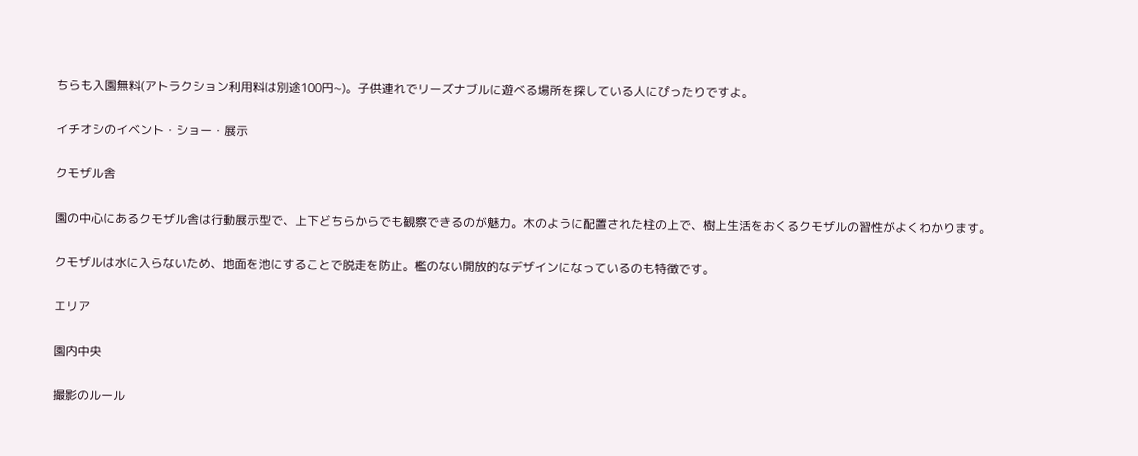ちらも入園無料(アトラクション利用料は別途100円~)。子供連れでリーズナブルに遊べる場所を探している人にぴったりですよ。

イチオシのイベント・ショー・展示

クモザル舎

園の中心にあるクモザル舎は行動展示型で、上下どちらからでも観察できるのが魅力。木のように配置された柱の上で、樹上生活をおくるクモザルの習性がよくわかります。

クモザルは水に入らないため、地面を池にすることで脱走を防止。檻のない開放的なデザインになっているのも特徴です。

エリア

園内中央

撮影のルール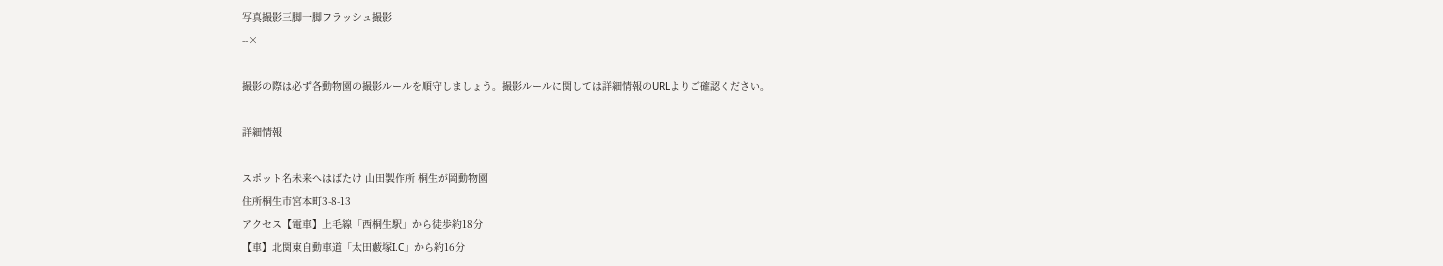写真撮影三脚一脚フラッシュ撮影
--×

撮影の際は必ず各動物園の撮影ルールを順守しましょう。撮影ルールに関しては詳細情報のURLよりご確認ください。

詳細情報

スポット名未来へはばたけ 山田製作所 桐生が岡動物園
住所桐生市宮本町3-8-13
アクセス【電車】上毛線「西桐生駅」から徒歩約18分
【車】北関東自動車道「太田藪塚I.C」から約16分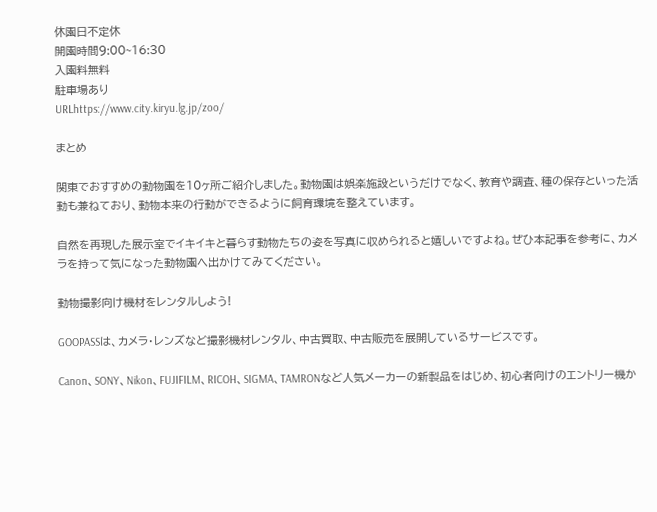休園日不定休
開園時間9:00~16:30
入園料無料
駐車場あり
URLhttps://www.city.kiryu.lg.jp/zoo/

まとめ

関東でおすすめの動物園を10ヶ所ご紹介しました。動物園は娯楽施設というだけでなく、教育や調査、種の保存といった活動も兼ねており、動物本来の行動ができるように飼育環境を整えています。

自然を再現した展示室でイキイキと暮らす動物たちの姿を写真に収められると嬉しいですよね。ぜひ本記事を参考に、カメラを持って気になった動物園へ出かけてみてください。

動物撮影向け機材をレンタルしよう!

GOOPASSは、カメラ・レンズなど撮影機材レンタル、中古買取、中古販売を展開しているサービスです。

Canon、SONY、Nikon、FUJIFILM、RICOH、SIGMA、TAMRONなど人気メーカーの新製品をはじめ、初心者向けのエントリー機か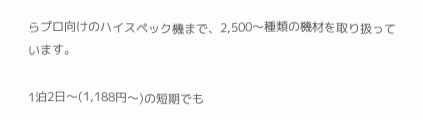らプロ向けのハイスペック機まで、2,500〜種類の機材を取り扱っています。

1泊2日〜(1,188円〜)の短期でも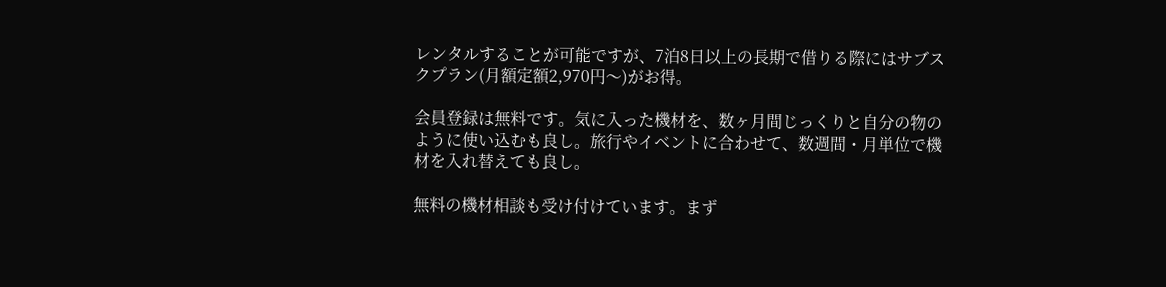レンタルすることが可能ですが、7泊8日以上の長期で借りる際にはサブスクプラン(月額定額2,970円〜)がお得。

会員登録は無料です。気に入った機材を、数ヶ月間じっくりと自分の物のように使い込むも良し。旅行やイベントに合わせて、数週間・月単位で機材を入れ替えても良し。

無料の機材相談も受け付けています。まず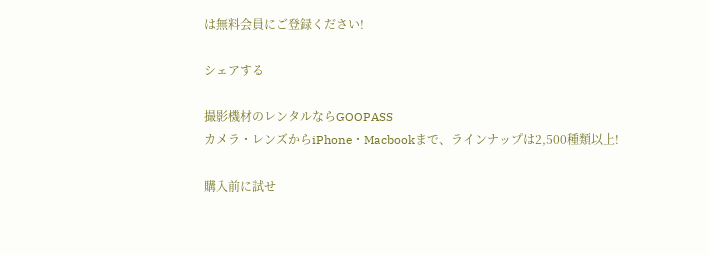は無料会員にご登録ください!

シェアする

撮影機材のレンタルならGOOPASS
カメラ・レンズからiPhone・Macbookまで、ラインナップは2,500種類以上!

購入前に試せ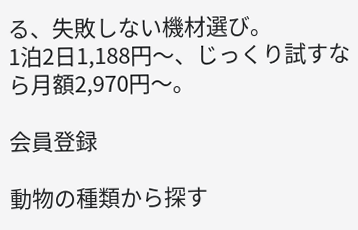る、失敗しない機材選び。
1泊2日1,188円〜、じっくり試すなら月額2,970円〜。

会員登録

動物の種類から探す